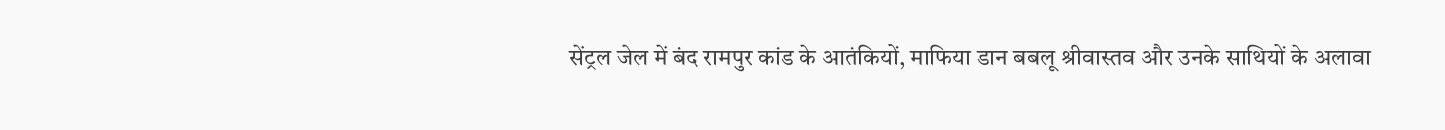सेंट्रल जेल में बंद रामपुर कांड के आतंकियों, माफिया डान बबलू श्रीवास्तव और उनके साथियों के अलावा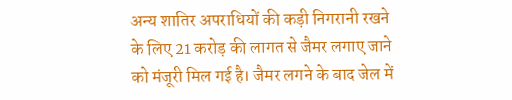अन्य शातिर अपराधियों की कड़ी निगरानी रखने के लिए 21 करोड़ की लागत से जैमर लगाए जाने को मंजूरी मिल गई है। जैमर लगने के बाद जेल में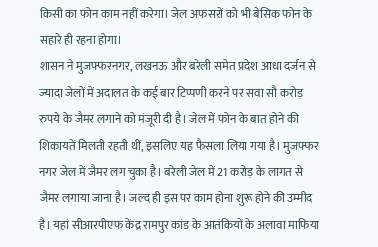किसी का फोन काम नहीं करेगा। जेल अफसरों को भी बेसिक फोन के सहारे ही रहना होगा।
शासन ने मुजफ्फरनगर, लखनऊ और बरेली समेत प्रदेश आधा दर्जन से ज्यादा जेलों में अदालत के कई बार टिप्पणी करने पर सवा सौ करोड़ रुपये के जैमर लगाने को मंजूरी दी है। जेल में फोन के बात होने की शिकायतें मिलती रहती थीं, इसलिए यह फैसला लिया गया है। मुजफ्फर नगर जेल में जैमर लग चुका है। बरेली जेल में 21 करोड़ के लागत से जैमर लगाया जाना है। जल्द ही इस पर काम होना शुरू होने की उम्मीद है। यहां सीआरपीएफ केंद्र रामपुर कांड के आतंकियों के अलावा माफिया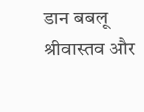डान बबलू श्रीवास्तव और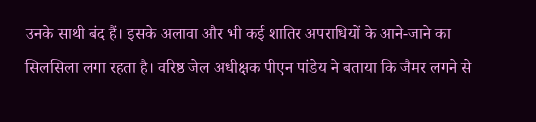उनके साथी बंद हैं। इसके अलावा और भी कई शातिर अपराधियों के आने-जाने का सिलसिला लगा रहता है। वरिष्ठ जेल अधीक्षक पीएन पांडेय ने बताया कि जैमर लगने से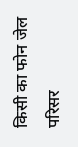किसी का फोन जेल परिसर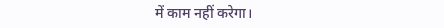में काम नहीं करेगा।